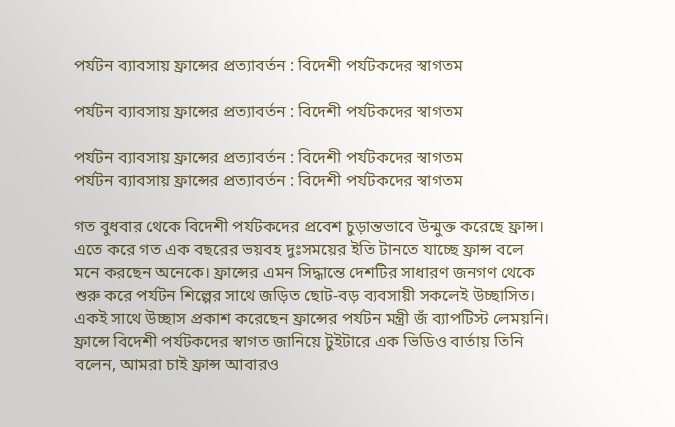পর্যটন ব্যাবসায় ফ্রান্সের প্রত্যাবর্তন : বিদেশী পর্যটকদের স্বাগতম

পর্যটন ব্যাবসায় ফ্রান্সের প্রত্যাবর্তন : বিদেশী পর্যটকদের স্বাগতম

পর্যটন ব্যাবসায় ফ্রান্সের প্রত্যাবর্তন : বিদেশী পর্যটকদের স্বাগতম
পর্যটন ব্যাবসায় ফ্রান্সের প্রত্যাবর্তন : বিদেশী পর্যটকদের স্বাগতম

গত বুধবার থেকে বিদেশী পর্যটকদের প্রবেশ চুড়ান্তভাবে উন্মুক্ত করেছে ফ্রান্স। এতে করে গত এক বছরের ভয়বহ দুঃসময়ের ইতি টানতে যাচ্ছে ফ্রান্স বলে মনে করছেন অনেকে। ফ্রান্সের এমন সিদ্ধান্তে দেশটির সাধারণ জনগণ থেকে শুরু করে পর্যটন শিল্পের সাথে জড়িত ছোট-বড় ব্যবসায়ী সকলেই উচ্ছাসিত।
একই সাথে উচ্ছাস প্রকাশ করেছেন ফ্রান্সের পর্যটন মন্ত্রী জঁ ব্যাপটিস্ট লেময়নি। ফ্রান্সে বিদেশী পর্যটকদের স্বাগত জানিয়ে টুইটারে এক ভিডিও বার্তায় তিনি বলেন, আমরা চাই ফ্রান্স আবারও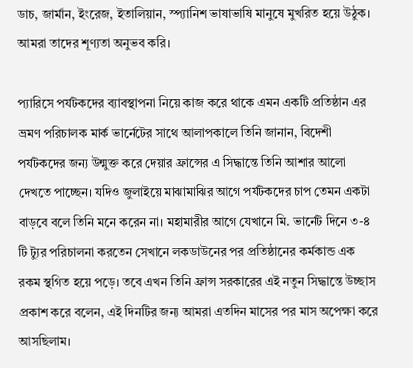ডাচ, জার্মান, ইংরেজ, ইতালিয়ান, স্প্যানিশ ভাষাভাষি মানুষে মুখরিত হয়ে উঠুক। আমরা তাদের শূণ্যতা অনুভব করি।

প্যারিসে পর্যটকদের ব্যাবস্থাপনা নিয়ে কাজ করে থাকে এমন একটি প্রতিষ্ঠান এর ভ্রমণ পরিচালক মার্ক ভার্নেটের সাথে আলাপকালে তিনি জানান, বিদেশী পর্যটকদের জন্য উন্মুক্ত করে দেয়ার ফ্রান্সের এ সিদ্ধান্তে তিনি আশার আলো দেখতে পাচ্ছেন। যদিও জুলাইয়ে মাঝামাঝির আগে পর্যটকদের চাপ তেমন একটা বাড়বে বলে তিনি মনে করেন না। মহামারীর আগে যেখানে মি. ভার্নেট দিনে ৩-৪ টি ট্যুর পরিচালনা করতেন সেখানে লকডাউনের পর প্রতিষ্ঠানের কর্মকান্ড এক রকম স্থগিত হয়ে পড়ে। তবে এখন তিনি ফ্রান্স সরকারের এই নতুন সিদ্ধান্তে উচ্ছাস প্রকাশ করে বলেন, এই দিনটির জন্য আমরা এতদিন মাসের পর মাস অপেক্ষা করে আসছিলাম।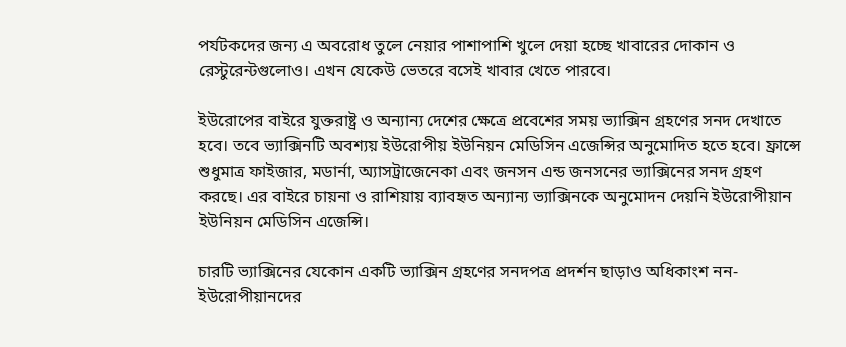পর্যটকদের জন্য এ অবরোধ তুলে নেয়ার পাশাপাশি খুলে দেয়া হচ্ছে খাবারের দোকান ও রেস্টুরেন্টগুলোও। এখন যেকেউ ভেতরে বসেই খাবার খেতে পারবে।

ইউরোপের বাইরে যুক্তরাষ্ট্র ও অন্যান্য দেশের ক্ষেত্রে প্রবেশের সময় ভ্যাক্সিন গ্রহণের সনদ দেখাতে হবে। তবে ভ্যাক্সিনটি অবশ্যয় ইউরোপীয় ইউনিয়ন মেডিসিন এজেন্সির অনুমোদিত হতে হবে। ফ্রান্সে শুধুমাত্র ফাইজার, মডার্না, অ্যাসট্রাজেনেকা এবং জনসন এন্ড জনসনের ভ্যাক্সিনের সনদ গ্রহণ করছে। এর বাইরে চায়না ও রাশিয়ায় ব্যাবহৃত অন্যান্য ভ্যাক্সিনকে অনুমোদন দেয়নি ইউরোপীয়ান ইউনিয়ন মেডিসিন এজেন্সি।

চারটি ভ্যাক্সিনের যেকোন একটি ভ্যাক্সিন গ্রহণের সনদপত্র প্রদর্শন ছাড়াও অধিকাংশ নন-ইউরোপীয়ানদের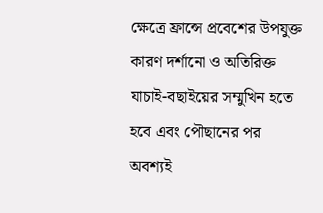ক্ষেত্রে ফ্রান্সে প্রবেশের উপযুক্ত কারণ দর্শানো ও অতিরিক্ত যাচাই-বছাইয়ের সম্মুখিন হতে হবে এবং পৌছানের পর অবশ্যই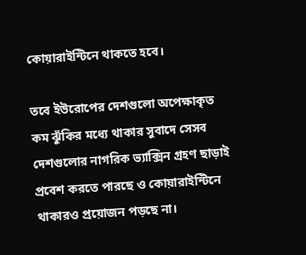কোয়ারাইন্টিনে থাকতে হবে।

তবে ইউরোপের দেশগুলো অপেক্ষাকৃত কম ঝুঁকির মধ্যে থাকার সুবাদে সেসব দেশগুলোর নাগরিক ভ্যাক্সিন গ্রহণ ছাড়াই প্রবেশ করতে পারছে ও কোয়ারাইন্টিনে থাকারও প্রয়োজন পড়ছে না।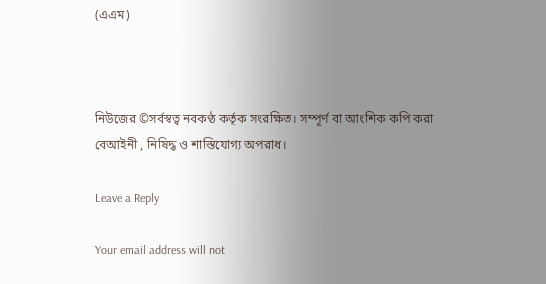(এএম)



নিউজের ©সর্বস্বত্ব নবকণ্ঠ কর্তৃক সংরক্ষিত। সম্পূর্ণ বা আংশিক কপি করা বেআইনী , নিষিদ্ধ ও শাস্তিযোগ্য অপরাধ।

Leave a Reply

Your email address will not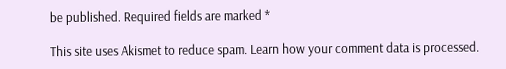be published. Required fields are marked *

This site uses Akismet to reduce spam. Learn how your comment data is processed.